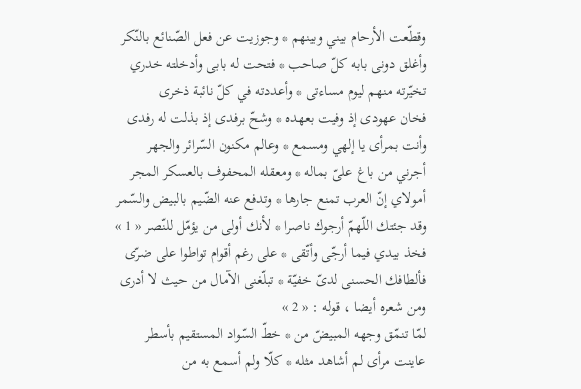وقطّعت الأرحام بيني وبينهم * وجوزيت عن فعل الصّنائع بالنّكر
وأغلق دونى بابه كلّ صاحب * فتحت له بابى وأدخلته خدري
تخيّرته منهم ليوم مساءتى * وأعددته في كلّ نائبة ذخرى
فخان عهودى إذ وفيت بعهده * وشحّ برفدى إذ بذلت له رفدى
وأنت بمرأى يا إلهي ومسمع * وعالم مكنون السّرائر والجهر
أجرني من باغ علىّ بماله * ومعقله المحفوف بالعسكر المجر
أمولاي إنّ العرب تمنع جارها * وتدفع عنه الضّيم بالبيض والسّمر
وقد جئتك اللّهمّ أرجوك ناصرا * لأنك أولى من يؤمّل للنّصر « 1 »
فخذ بيدي فيما أرجّى وأتّقى * على رغم أقوام تواطوا على ضرّى
فألطافك الحسنى لدىّ خفيّة * تبلّغنى الآمال من حيث لا أدرى
ومن شعره أيضا ، قوله : « 2 »
لمّا تنمّق وجهه المبيضّ من * خطّ السّواد المستقيم بأسطر
عاينت مرأى لم أشاهد مثله * كلّا ولم أسمع به من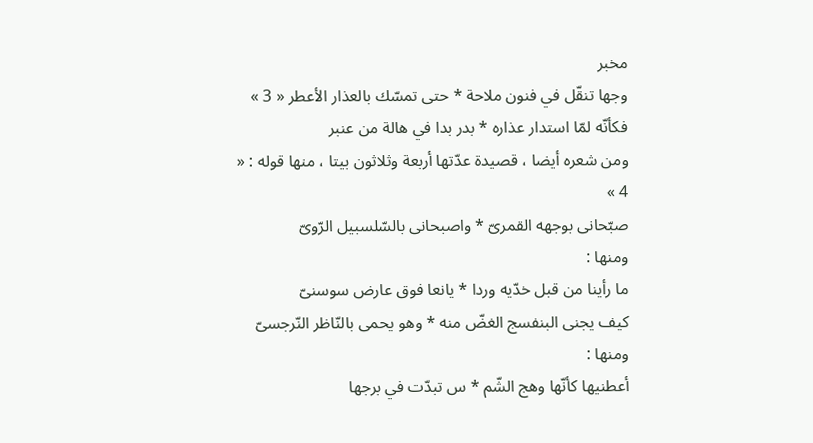مخبر
وجها تنقّل في فنون ملاحة * حتى تمسّك بالعذار الأعطر « 3 »
فكأنّه لمّا استدار عذاره * بدر بدا في هالة من عنبر
ومن شعره أيضا ، قصيدة عدّتها أربعة وثلاثون بيتا ، منها قوله : « 4 »
صبّحانى بوجهه القمرىّ * واصبحانى بالسّلسبيل الرّوىّ
ومنها :
ما رأينا من قبل خدّيه وردا * يانعا فوق عارض سوسنىّ
كيف يجنى البنفسج الغضّ منه * وهو يحمى بالنّاظر النّرجسىّ
ومنها :
أعطنيها كأنّها وهج الشّم * س تبدّت في برجها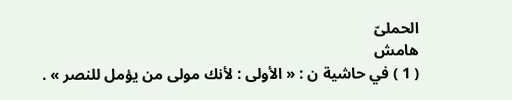الحملىّ
هامش
( 1 ) في حاشية ن : « الأولى : لأنك مولى من يؤمل للنصر » .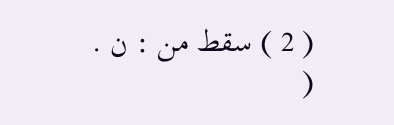( 2 ) سقط من : ن .
(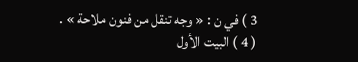3 ) في ن : « وجه تنقل من فنون ملاحة » .
( 4 ) البيت الأول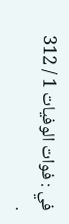في : فوات الوفيات 1 / 312 .